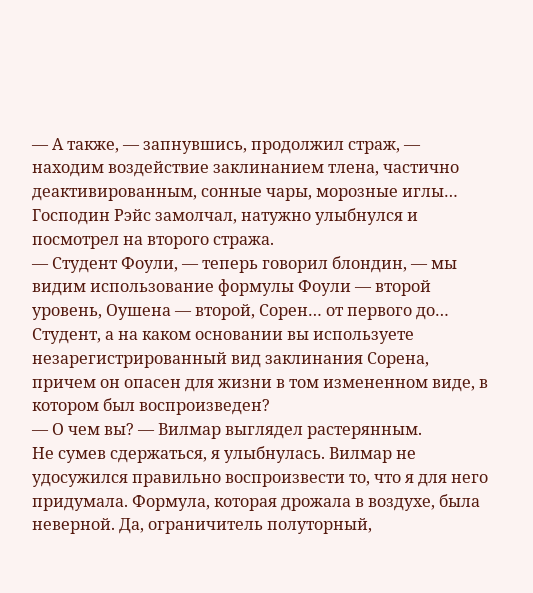— А также, — запнувшись, продолжил страж, — находим воздействие заклинанием тлена, частично деактивированным, сонные чары, морозные иглы…
Господин Рэйс замолчал, натужно улыбнулся и посмотрел на второго стража.
— Студент Фоули, — теперь говорил блондин, — мы видим использование формулы Фоули — второй уровень, Оушена — второй, Сорен… от первого до… Студент, а на каком основании вы используете незарегистрированный вид заклинания Сорена, причем он опасен для жизни в том измененном виде, в котором был воспроизведен?
— О чем вы? — Вилмар выглядел растерянным.
Не сумев сдержаться, я улыбнулась. Вилмар не удосужился правильно воспроизвести то, что я для него придумала. Формула, которая дрожала в воздухе, была неверной. Да, ограничитель полуторный,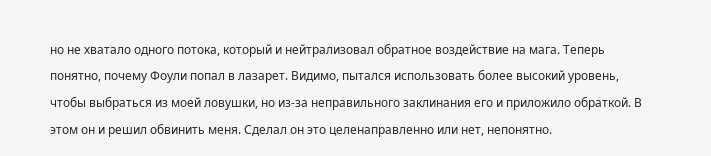но не хватало одного потока, который и нейтрализовал обратное воздействие на мага. Теперь понятно, почему Фоули попал в лазарет. Видимо, пытался использовать более высокий уровень, чтобы выбраться из моей ловушки, но из-за неправильного заклинания его и приложило обраткой. В этом он и решил обвинить меня. Сделал он это целенаправленно или нет, непонятно.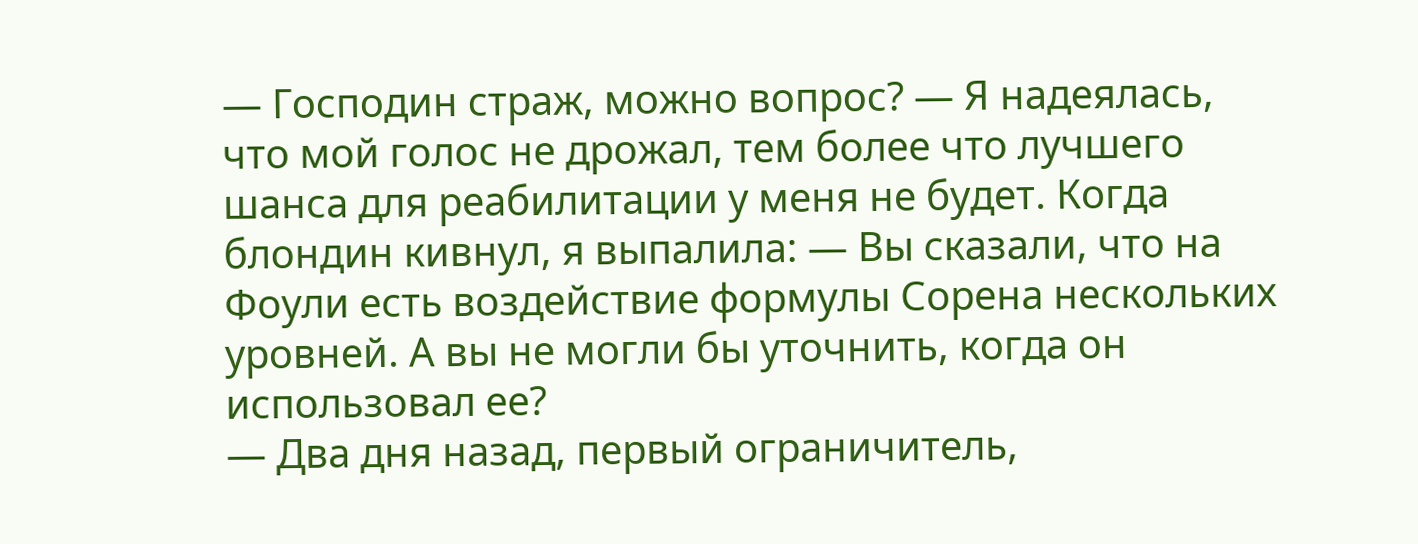— Господин страж, можно вопрос? — Я надеялась, что мой голос не дрожал, тем более что лучшего шанса для реабилитации у меня не будет. Когда блондин кивнул, я выпалила: — Вы сказали, что на Фоули есть воздействие формулы Сорена нескольких уровней. А вы не могли бы уточнить, когда он использовал ее?
— Два дня назад, первый ограничитель,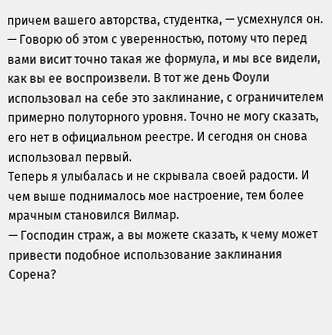причем вашего авторства, студентка, — усмехнулся он. — Говорю об этом с уверенностью, потому что перед вами висит точно такая же формула, и мы все видели, как вы ее воспроизвели. В тот же день Фоули использовал на себе это заклинание, с ограничителем примерно полуторного уровня. Точно не могу сказать, его нет в официальном реестре. И сегодня он снова использовал первый.
Теперь я улыбалась и не скрывала своей радости. И чем выше поднималось мое настроение, тем более мрачным становился Вилмар.
— Господин страж, а вы можете сказать, к чему может привести подобное использование заклинания Сорена?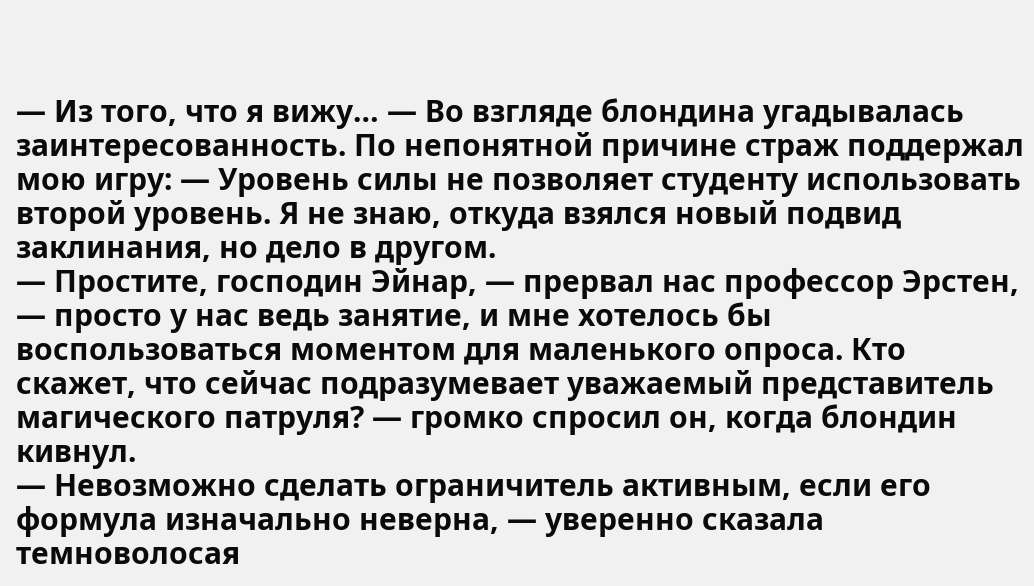— Из того, что я вижу… — Во взгляде блондина угадывалась заинтересованность. По непонятной причине страж поддержал мою игру: — Уровень силы не позволяет студенту использовать второй уровень. Я не знаю, откуда взялся новый подвид заклинания, но дело в другом.
— Простите, господин Эйнар, — прервал нас профессор Эрстен, — просто у нас ведь занятие, и мне хотелось бы воспользоваться моментом для маленького опроса. Кто скажет, что сейчас подразумевает уважаемый представитель магического патруля? — громко спросил он, когда блондин кивнул.
— Невозможно сделать ограничитель активным, если его формула изначально неверна, — уверенно сказала темноволосая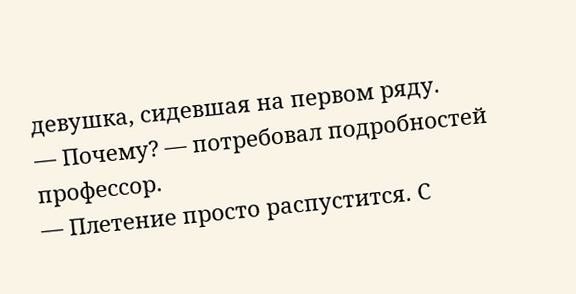девушка, сидевшая на первом ряду.
— Почему? — потребовал подробностей профессор.
— Плетение просто распустится. С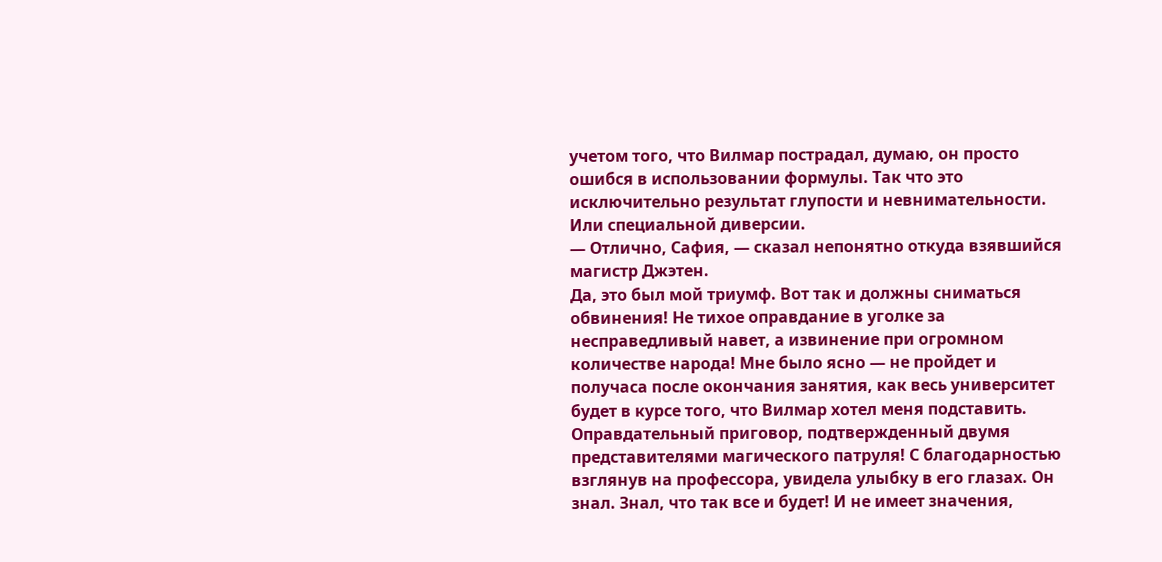учетом того, что Вилмар пострадал, думаю, он просто ошибся в использовании формулы. Так что это исключительно результат глупости и невнимательности. Или специальной диверсии.
— Отлично, Сафия, — сказал непонятно откуда взявшийся магистр Джэтен.
Да, это был мой триумф. Вот так и должны сниматься обвинения! Не тихое оправдание в уголке за несправедливый навет, а извинение при огромном количестве народа! Мне было ясно — не пройдет и получаса после окончания занятия, как весь университет будет в курсе того, что Вилмар хотел меня подставить. Оправдательный приговор, подтвержденный двумя представителями магического патруля! С благодарностью взглянув на профессора, увидела улыбку в его глазах. Он знал. Знал, что так все и будет! И не имеет значения,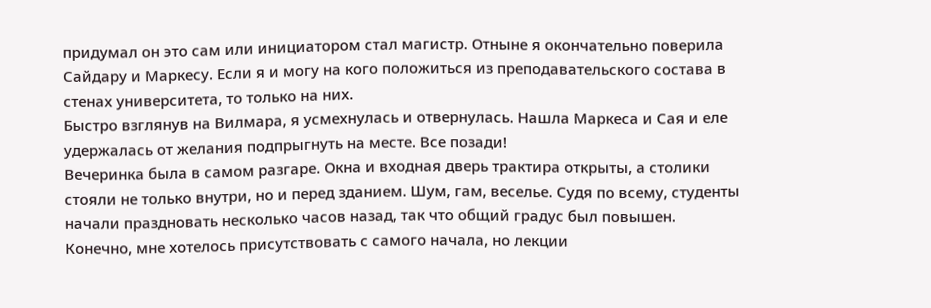придумал он это сам или инициатором стал магистр. Отныне я окончательно поверила Сайдару и Маркесу. Если я и могу на кого положиться из преподавательского состава в стенах университета, то только на них.
Быстро взглянув на Вилмара, я усмехнулась и отвернулась. Нашла Маркеса и Сая и еле удержалась от желания подпрыгнуть на месте. Все позади!
Вечеринка была в самом разгаре. Окна и входная дверь трактира открыты, а столики стояли не только внутри, но и перед зданием. Шум, гам, веселье. Судя по всему, студенты начали праздновать несколько часов назад, так что общий градус был повышен.
Конечно, мне хотелось присутствовать с самого начала, но лекции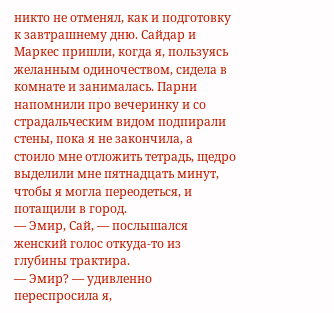никто не отменял, как и подготовку к завтрашнему дню. Сайдар и Маркес пришли, когда я, пользуясь желанным одиночеством, сидела в комнате и занималась. Парни напомнили про вечеринку и со страдальческим видом подпирали стены, пока я не закончила, а стоило мне отложить тетрадь, щедро выделили мне пятнадцать минут, чтобы я могла переодеться, и потащили в город.
— Эмир, Сай, — послышался женский голос откуда-то из глубины трактира.
— Эмир? — удивленно переспросила я,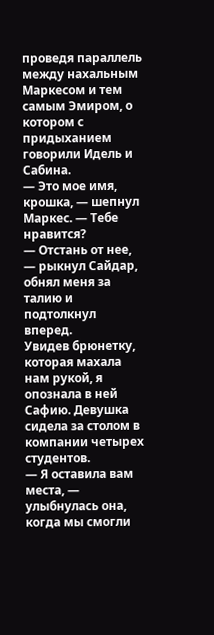проведя параллель между нахальным Маркесом и тем самым Эмиром, о котором с придыханием говорили Идель и Сабина.
— Это мое имя, крошка, — шепнул Маркес. — Тебе нравится?
— Отстань от нее, — рыкнул Сайдар, обнял меня за талию и подтолкнул вперед.
Увидев брюнетку, которая махала нам рукой, я опознала в ней Сафию. Девушка сидела за столом в компании четырех студентов.
— Я оставила вам места, — улыбнулась она, когда мы смогли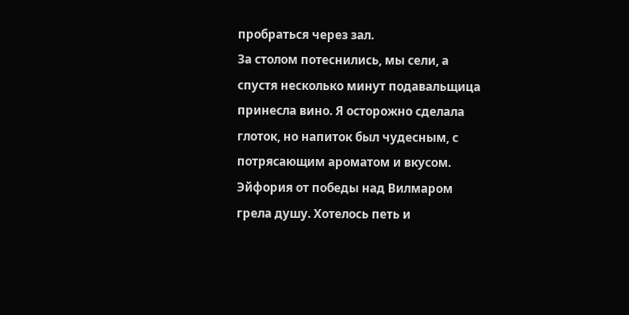пробраться через зал.
За столом потеснились, мы сели, а спустя несколько минут подавальщица принесла вино. Я осторожно сделала глоток, но напиток был чудесным, с потрясающим ароматом и вкусом.
Эйфория от победы над Вилмаром грела душу. Хотелось петь и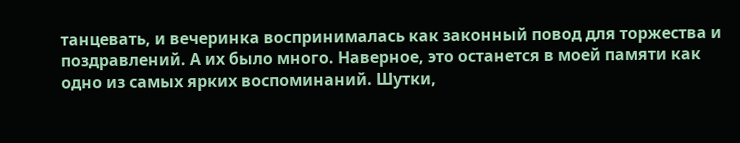танцевать, и вечеринка воспринималась как законный повод для торжества и поздравлений. А их было много. Наверное, это останется в моей памяти как одно из самых ярких воспоминаний. Шутки,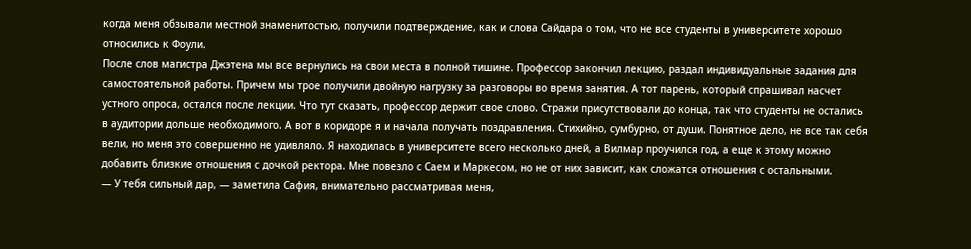когда меня обзывали местной знаменитостью, получили подтверждение, как и слова Сайдара о том, что не все студенты в университете хорошо относились к Фоули.
После слов магистра Джэтена мы все вернулись на свои места в полной тишине. Профессор закончил лекцию, раздал индивидуальные задания для самостоятельной работы. Причем мы трое получили двойную нагрузку за разговоры во время занятия. А тот парень, который спрашивал насчет устного опроса, остался после лекции. Что тут сказать, профессор держит свое слово. Стражи присутствовали до конца, так что студенты не остались в аудитории дольше необходимого. А вот в коридоре я и начала получать поздравления. Стихийно, сумбурно, от души. Понятное дело, не все так себя вели, но меня это совершенно не удивляло. Я находилась в университете всего несколько дней, а Вилмар проучился год, а еще к этому можно добавить близкие отношения с дочкой ректора. Мне повезло с Саем и Маркесом, но не от них зависит, как сложатся отношения с остальными.
— У тебя сильный дар, — заметила Сафия, внимательно рассматривая меня,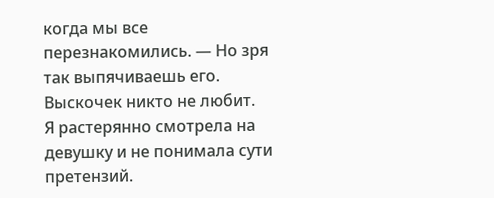когда мы все перезнакомились. — Но зря так выпячиваешь его. Выскочек никто не любит.
Я растерянно смотрела на девушку и не понимала сути претензий.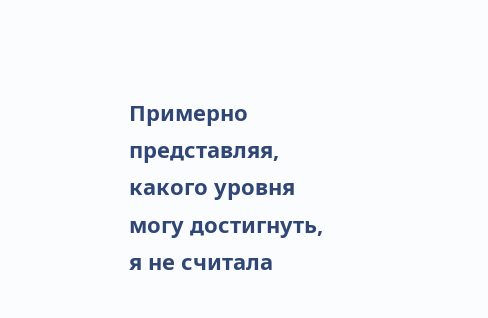Примерно представляя, какого уровня могу достигнуть, я не считала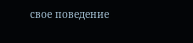свое поведение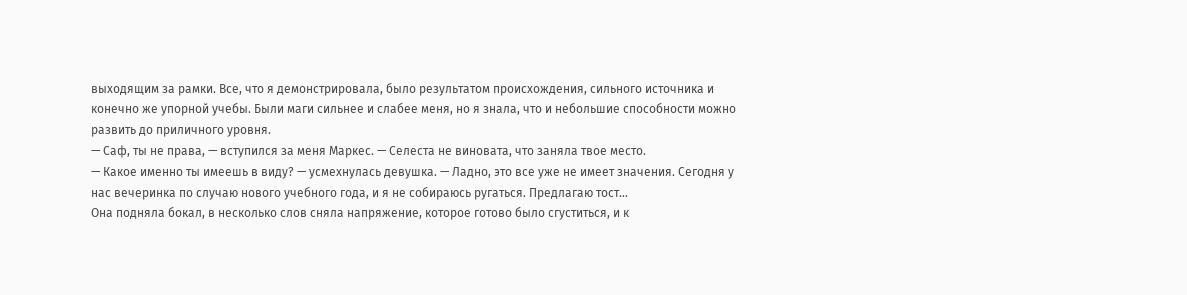выходящим за рамки. Все, что я демонстрировала, было результатом происхождения, сильного источника и конечно же упорной учебы. Были маги сильнее и слабее меня, но я знала, что и небольшие способности можно развить до приличного уровня.
— Саф, ты не права, — вступился за меня Маркес. — Селеста не виновата, что заняла твое место.
— Какое именно ты имеешь в виду? — усмехнулась девушка. — Ладно, это все уже не имеет значения. Сегодня у нас вечеринка по случаю нового учебного года, и я не собираюсь ругаться. Предлагаю тост…
Она подняла бокал, в несколько слов сняла напряжение, которое готово было сгуститься, и к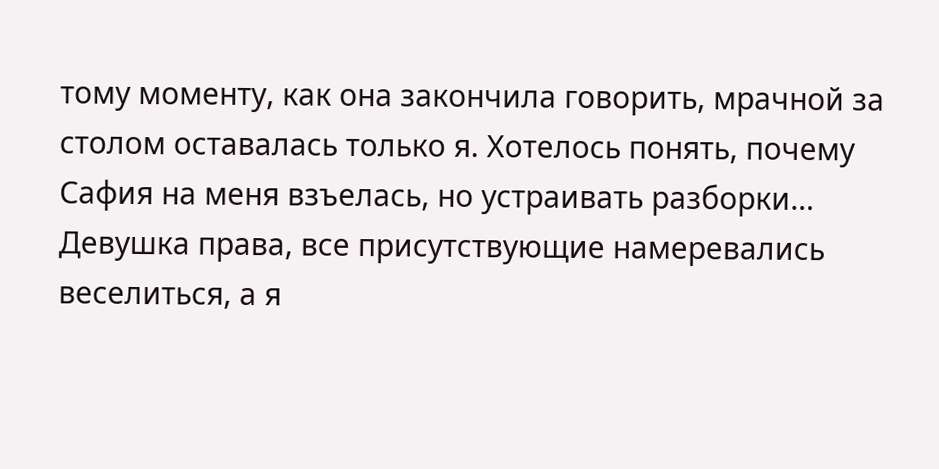тому моменту, как она закончила говорить, мрачной за столом оставалась только я. Хотелось понять, почему Сафия на меня взъелась, но устраивать разборки… Девушка права, все присутствующие намеревались веселиться, а я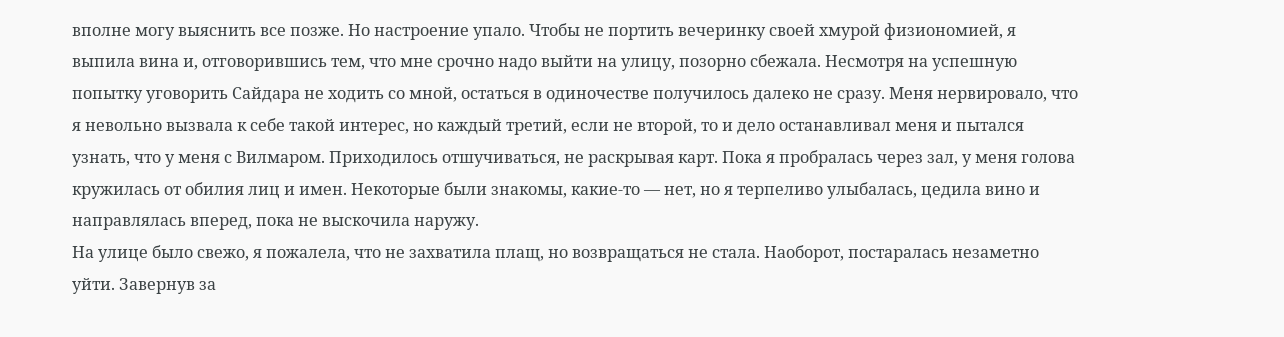вполне могу выяснить все позже. Но настроение упало. Чтобы не портить вечеринку своей хмурой физиономией, я выпила вина и, отговорившись тем, что мне срочно надо выйти на улицу, позорно сбежала. Несмотря на успешную попытку уговорить Сайдара не ходить со мной, остаться в одиночестве получилось далеко не сразу. Меня нервировало, что я невольно вызвала к себе такой интерес, но каждый третий, если не второй, то и дело останавливал меня и пытался узнать, что у меня с Вилмаром. Приходилось отшучиваться, не раскрывая карт. Пока я пробралась через зал, у меня голова кружилась от обилия лиц и имен. Некоторые были знакомы, какие-то — нет, но я терпеливо улыбалась, цедила вино и направлялась вперед, пока не выскочила наружу.
На улице было свежо, я пожалела, что не захватила плащ, но возвращаться не стала. Наоборот, постаралась незаметно уйти. Завернув за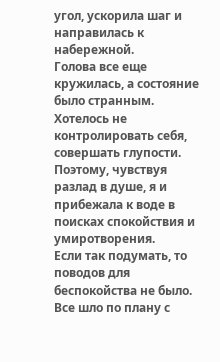угол, ускорила шаг и направилась к набережной.
Голова все еще кружилась, а состояние было странным. Хотелось не контролировать себя, совершать глупости. Поэтому, чувствуя разлад в душе, я и прибежала к воде в поисках спокойствия и умиротворения.
Если так подумать, то поводов для беспокойства не было. Все шло по плану с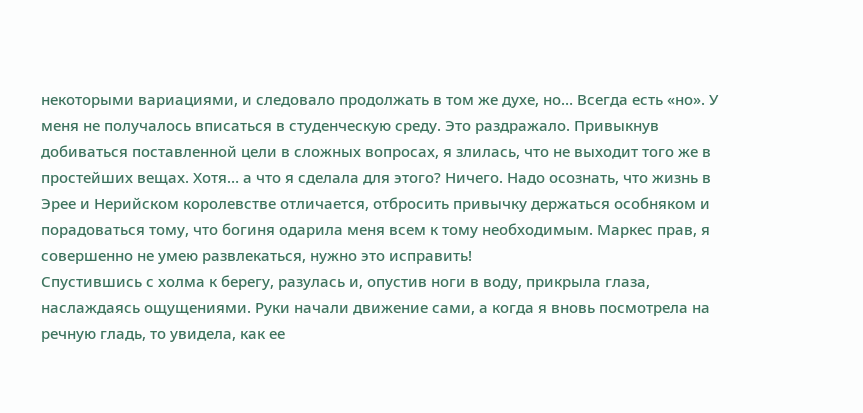некоторыми вариациями, и следовало продолжать в том же духе, но… Всегда есть «но». У меня не получалось вписаться в студенческую среду. Это раздражало. Привыкнув добиваться поставленной цели в сложных вопросах, я злилась, что не выходит того же в простейших вещах. Хотя… а что я сделала для этого? Ничего. Надо осознать, что жизнь в Эрее и Нерийском королевстве отличается, отбросить привычку держаться особняком и порадоваться тому, что богиня одарила меня всем к тому необходимым. Маркес прав, я совершенно не умею развлекаться, нужно это исправить!
Спустившись с холма к берегу, разулась и, опустив ноги в воду, прикрыла глаза, наслаждаясь ощущениями. Руки начали движение сами, а когда я вновь посмотрела на речную гладь, то увидела, как ее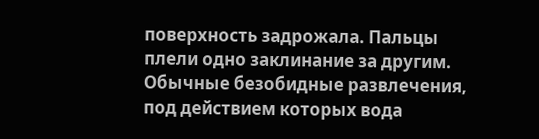поверхность задрожала. Пальцы плели одно заклинание за другим. Обычные безобидные развлечения, под действием которых вода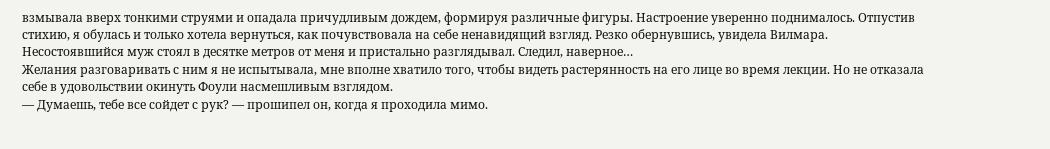взмывала вверх тонкими струями и опадала причудливым дождем, формируя различные фигуры. Настроение уверенно поднималось. Отпустив стихию, я обулась и только хотела вернуться, как почувствовала на себе ненавидящий взгляд. Резко обернувшись, увидела Вилмара. Несостоявшийся муж стоял в десятке метров от меня и пристально разглядывал. Следил, наверное…
Желания разговаривать с ним я не испытывала, мне вполне хватило того, чтобы видеть растерянность на его лице во время лекции. Но не отказала себе в удовольствии окинуть Фоули насмешливым взглядом.
— Думаешь, тебе все сойдет с рук? — прошипел он, когда я проходила мимо.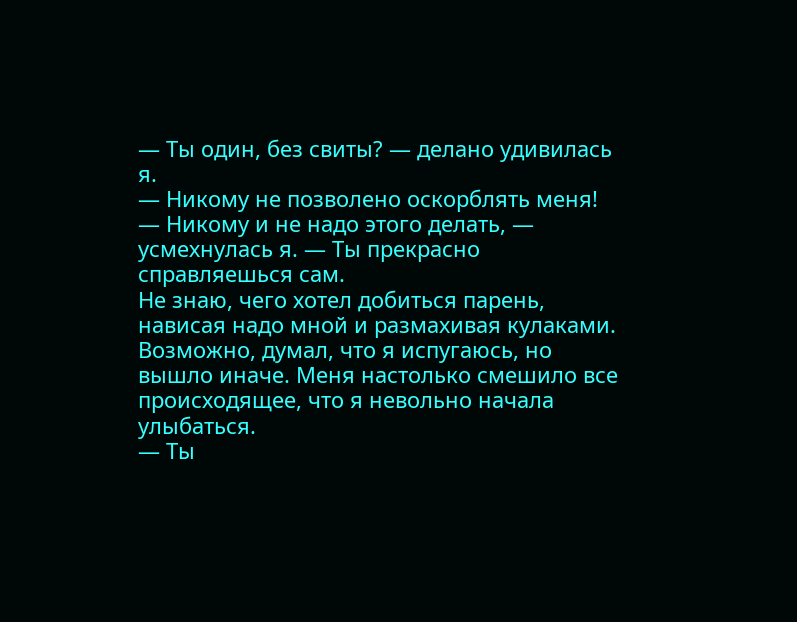— Ты один, без свиты? — делано удивилась я.
— Никому не позволено оскорблять меня!
— Никому и не надо этого делать, — усмехнулась я. — Ты прекрасно справляешься сам.
Не знаю, чего хотел добиться парень, нависая надо мной и размахивая кулаками. Возможно, думал, что я испугаюсь, но вышло иначе. Меня настолько смешило все происходящее, что я невольно начала улыбаться.
— Ты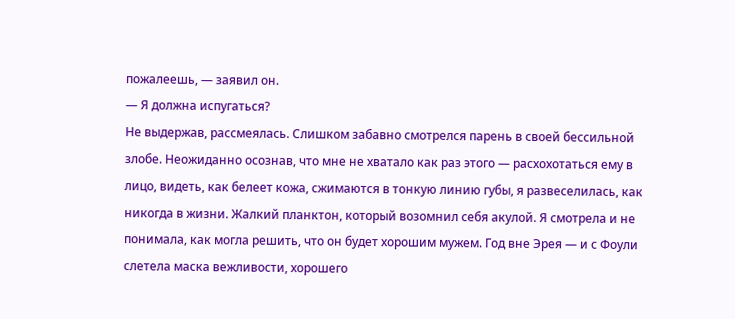пожалеешь, — заявил он.
— Я должна испугаться?
Не выдержав, рассмеялась. Слишком забавно смотрелся парень в своей бессильной злобе. Неожиданно осознав, что мне не хватало как раз этого — расхохотаться ему в лицо, видеть, как белеет кожа, сжимаются в тонкую линию губы, я развеселилась, как никогда в жизни. Жалкий планктон, который возомнил себя акулой. Я смотрела и не понимала, как могла решить, что он будет хорошим мужем. Год вне Эрея — и с Фоули слетела маска вежливости, хорошего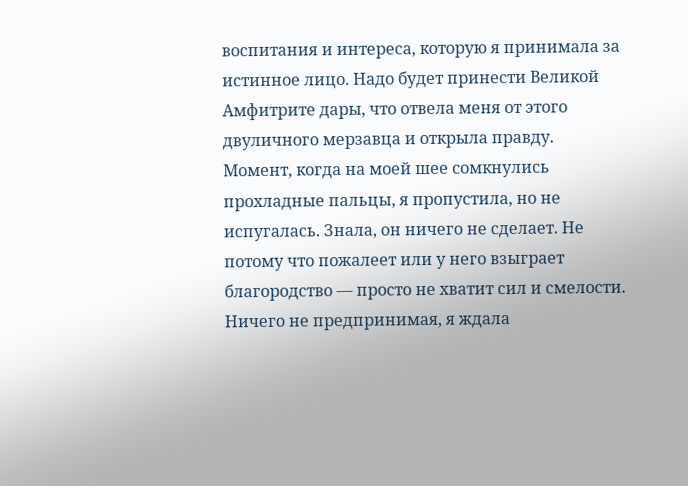воспитания и интереса, которую я принимала за истинное лицо. Надо будет принести Великой Амфитрите дары, что отвела меня от этого двуличного мерзавца и открыла правду.
Момент, когда на моей шее сомкнулись прохладные пальцы, я пропустила, но не испугалась. Знала, он ничего не сделает. Не потому что пожалеет или у него взыграет благородство — просто не хватит сил и смелости. Ничего не предпринимая, я ждала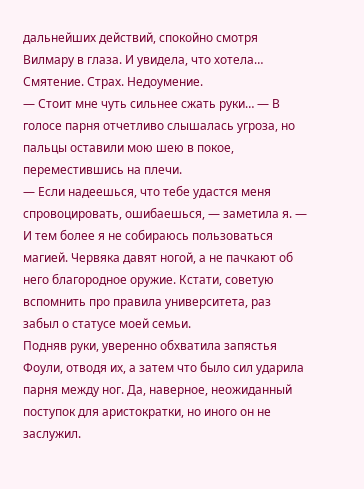дальнейших действий, спокойно смотря Вилмару в глаза. И увидела, что хотела… Смятение. Страх. Недоумение.
— Стоит мне чуть сильнее сжать руки… — В голосе парня отчетливо слышалась угроза, но пальцы оставили мою шею в покое, переместившись на плечи.
— Если надеешься, что тебе удастся меня спровоцировать, ошибаешься, — заметила я. — И тем более я не собираюсь пользоваться магией. Червяка давят ногой, а не пачкают об него благородное оружие. Кстати, советую вспомнить про правила университета, раз забыл о статусе моей семьи.
Подняв руки, уверенно обхватила запястья Фоули, отводя их, а затем что было сил ударила парня между ног. Да, наверное, неожиданный поступок для аристократки, но иного он не заслужил.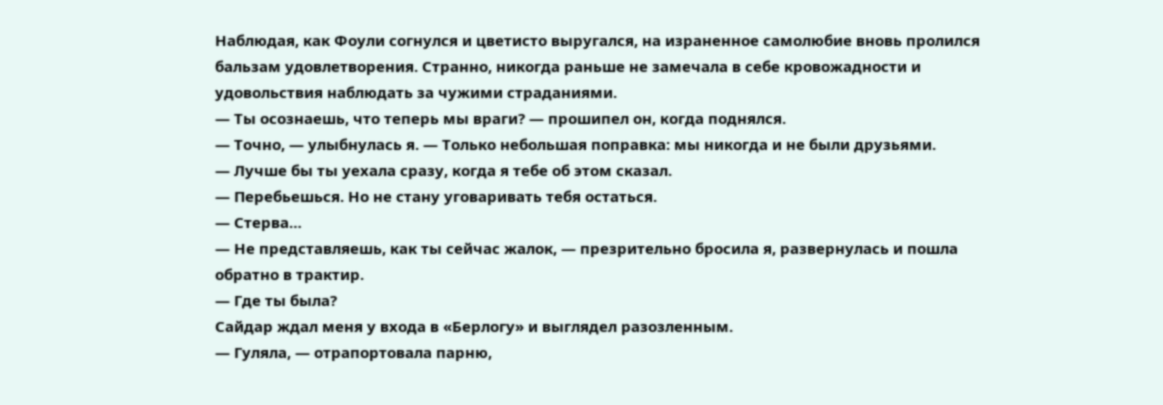Наблюдая, как Фоули согнулся и цветисто выругался, на израненное самолюбие вновь пролился бальзам удовлетворения. Странно, никогда раньше не замечала в себе кровожадности и удовольствия наблюдать за чужими страданиями.
— Ты осознаешь, что теперь мы враги? — прошипел он, когда поднялся.
— Точно, — улыбнулась я. — Только небольшая поправка: мы никогда и не были друзьями.
— Лучше бы ты уехала сразу, когда я тебе об этом сказал.
— Перебьешься. Но не стану уговаривать тебя остаться.
— Стерва…
— Не представляешь, как ты сейчас жалок, — презрительно бросила я, развернулась и пошла обратно в трактир.
— Где ты была?
Сайдар ждал меня у входа в «Берлогу» и выглядел разозленным.
— Гуляла, — отрапортовала парню,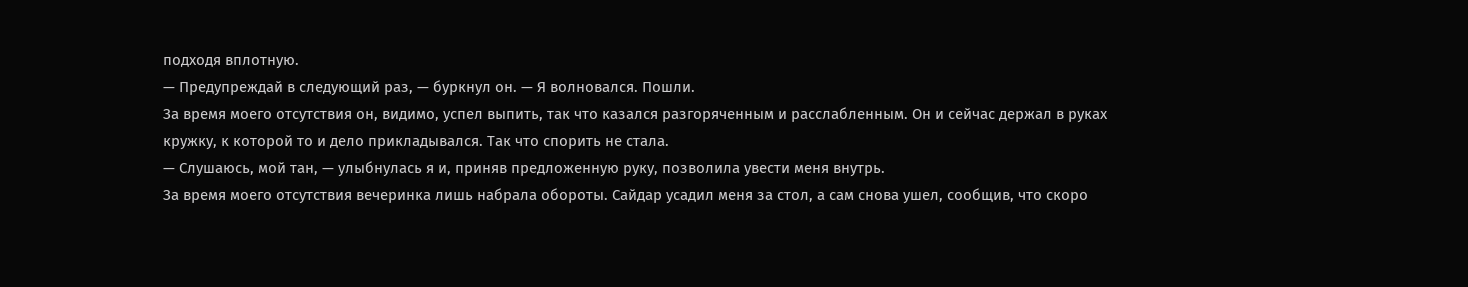подходя вплотную.
— Предупреждай в следующий раз, — буркнул он. — Я волновался. Пошли.
За время моего отсутствия он, видимо, успел выпить, так что казался разгоряченным и расслабленным. Он и сейчас держал в руках кружку, к которой то и дело прикладывался. Так что спорить не стала.
— Слушаюсь, мой тан, — улыбнулась я и, приняв предложенную руку, позволила увести меня внутрь.
За время моего отсутствия вечеринка лишь набрала обороты. Сайдар усадил меня за стол, а сам снова ушел, сообщив, что скоро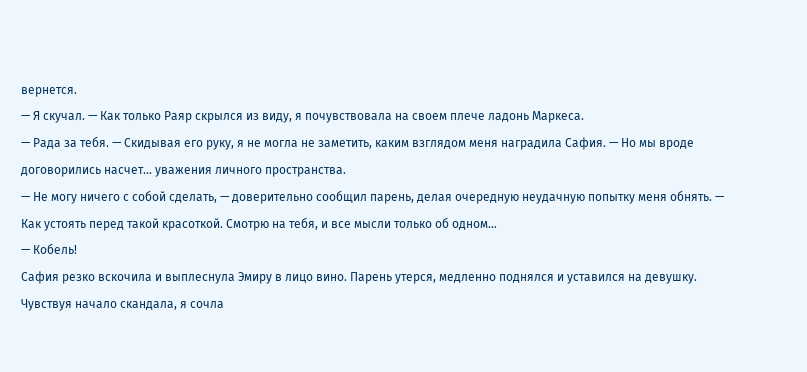вернется.
— Я скучал. — Как только Раяр скрылся из виду, я почувствовала на своем плече ладонь Маркеса.
— Рада за тебя. — Скидывая его руку, я не могла не заметить, каким взглядом меня наградила Сафия. — Но мы вроде договорились насчет… уважения личного пространства.
— Не могу ничего с собой сделать, — доверительно сообщил парень, делая очередную неудачную попытку меня обнять. — Как устоять перед такой красоткой. Смотрю на тебя, и все мысли только об одном…
— Кобель!
Сафия резко вскочила и выплеснула Эмиру в лицо вино. Парень утерся, медленно поднялся и уставился на девушку. Чувствуя начало скандала, я сочла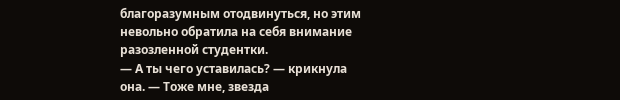благоразумным отодвинуться, но этим невольно обратила на себя внимание разозленной студентки.
— А ты чего уставилась? — крикнула она. — Тоже мне, звезда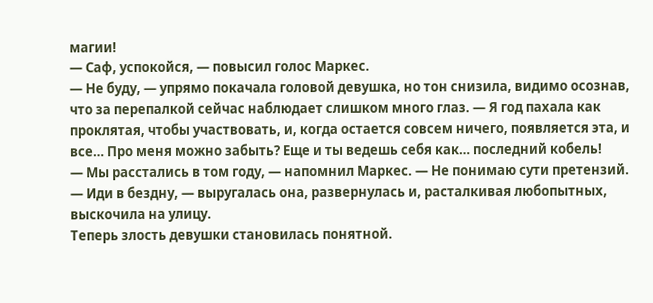магии!
— Саф, успокойся, — повысил голос Маркес.
— Не буду, — упрямо покачала головой девушка, но тон снизила, видимо осознав, что за перепалкой сейчас наблюдает слишком много глаз. — Я год пахала как проклятая, чтобы участвовать, и, когда остается совсем ничего, появляется эта, и все… Про меня можно забыть? Еще и ты ведешь себя как… последний кобель!
— Мы расстались в том году, — напомнил Маркес. — Не понимаю сути претензий.
— Иди в бездну, — выругалась она, развернулась и, расталкивая любопытных, выскочила на улицу.
Теперь злость девушки становилась понятной.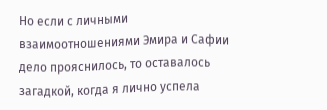Но если с личными взаимоотношениями Эмира и Сафии дело прояснилось, то оставалось загадкой, когда я лично успела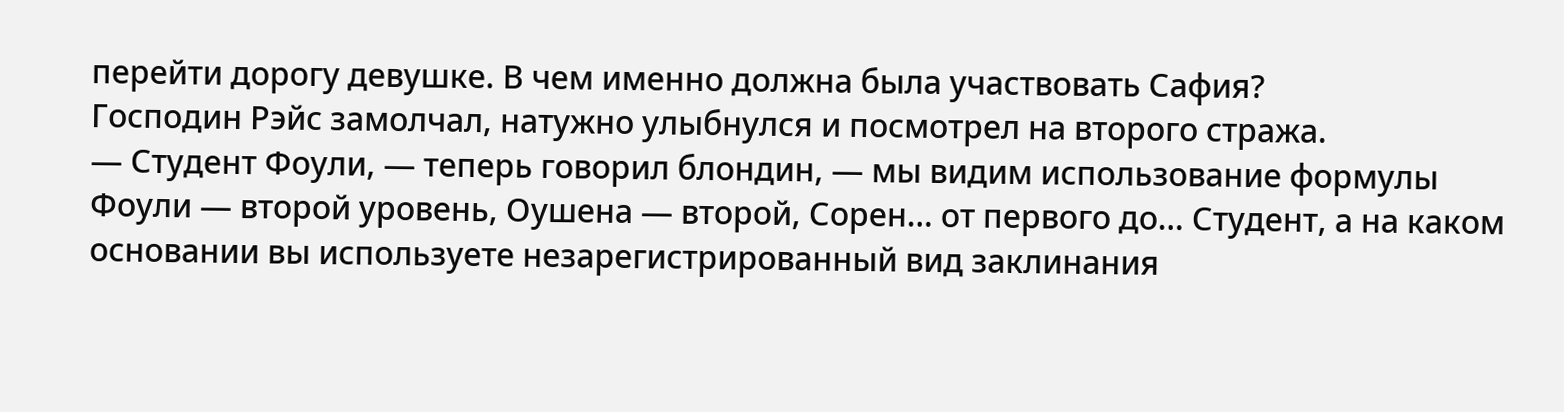перейти дорогу девушке. В чем именно должна была участвовать Сафия?
Господин Рэйс замолчал, натужно улыбнулся и посмотрел на второго стража.
— Студент Фоули, — теперь говорил блондин, — мы видим использование формулы Фоули — второй уровень, Оушена — второй, Сорен… от первого до… Студент, а на каком основании вы используете незарегистрированный вид заклинания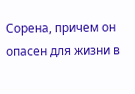Сорена, причем он опасен для жизни в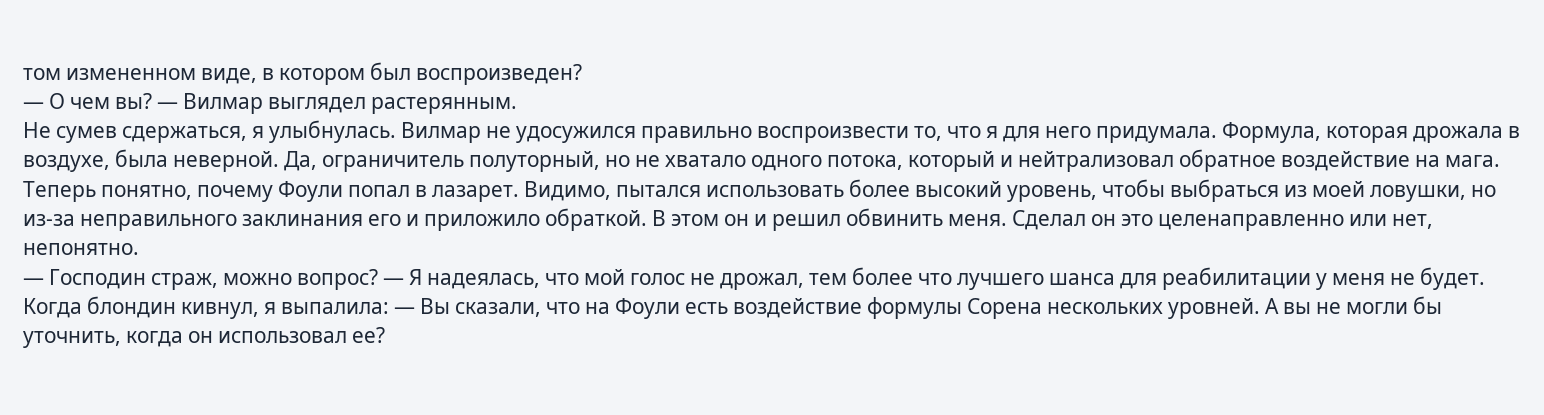том измененном виде, в котором был воспроизведен?
— О чем вы? — Вилмар выглядел растерянным.
Не сумев сдержаться, я улыбнулась. Вилмар не удосужился правильно воспроизвести то, что я для него придумала. Формула, которая дрожала в воздухе, была неверной. Да, ограничитель полуторный, но не хватало одного потока, который и нейтрализовал обратное воздействие на мага. Теперь понятно, почему Фоули попал в лазарет. Видимо, пытался использовать более высокий уровень, чтобы выбраться из моей ловушки, но из-за неправильного заклинания его и приложило обраткой. В этом он и решил обвинить меня. Сделал он это целенаправленно или нет, непонятно.
— Господин страж, можно вопрос? — Я надеялась, что мой голос не дрожал, тем более что лучшего шанса для реабилитации у меня не будет. Когда блондин кивнул, я выпалила: — Вы сказали, что на Фоули есть воздействие формулы Сорена нескольких уровней. А вы не могли бы уточнить, когда он использовал ее?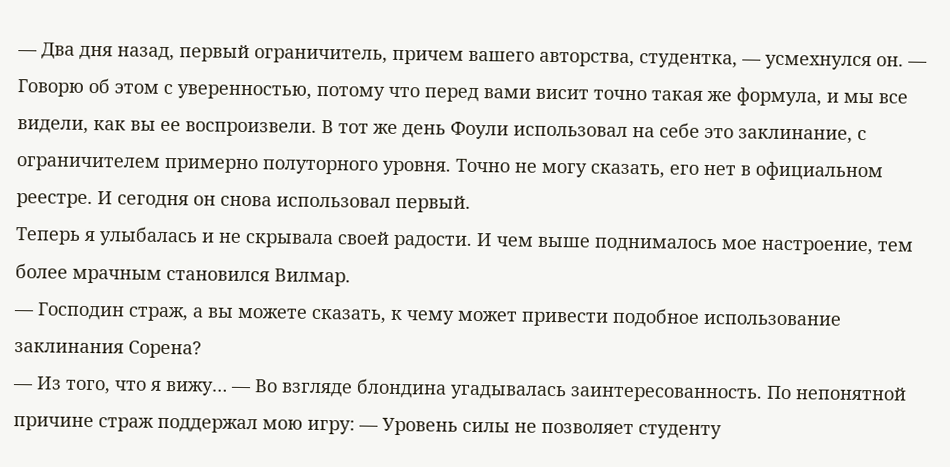— Два дня назад, первый ограничитель, причем вашего авторства, студентка, — усмехнулся он. — Говорю об этом с уверенностью, потому что перед вами висит точно такая же формула, и мы все видели, как вы ее воспроизвели. В тот же день Фоули использовал на себе это заклинание, с ограничителем примерно полуторного уровня. Точно не могу сказать, его нет в официальном реестре. И сегодня он снова использовал первый.
Теперь я улыбалась и не скрывала своей радости. И чем выше поднималось мое настроение, тем более мрачным становился Вилмар.
— Господин страж, а вы можете сказать, к чему может привести подобное использование заклинания Сорена?
— Из того, что я вижу… — Во взгляде блондина угадывалась заинтересованность. По непонятной причине страж поддержал мою игру: — Уровень силы не позволяет студенту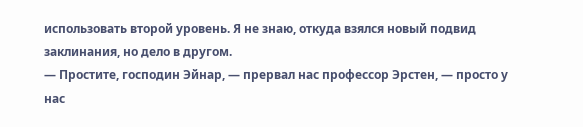использовать второй уровень. Я не знаю, откуда взялся новый подвид заклинания, но дело в другом.
— Простите, господин Эйнар, — прервал нас профессор Эрстен, — просто у нас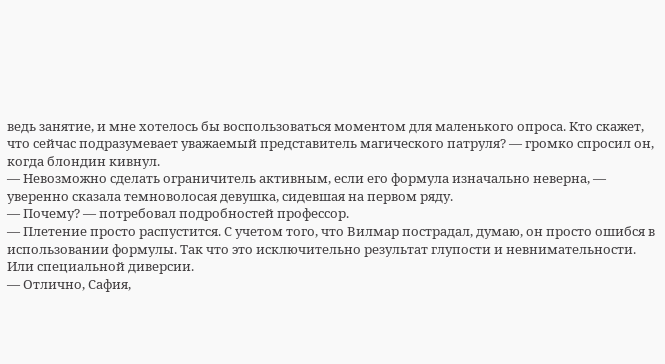ведь занятие, и мне хотелось бы воспользоваться моментом для маленького опроса. Кто скажет, что сейчас подразумевает уважаемый представитель магического патруля? — громко спросил он, когда блондин кивнул.
— Невозможно сделать ограничитель активным, если его формула изначально неверна, — уверенно сказала темноволосая девушка, сидевшая на первом ряду.
— Почему? — потребовал подробностей профессор.
— Плетение просто распустится. С учетом того, что Вилмар пострадал, думаю, он просто ошибся в использовании формулы. Так что это исключительно результат глупости и невнимательности. Или специальной диверсии.
— Отлично, Сафия,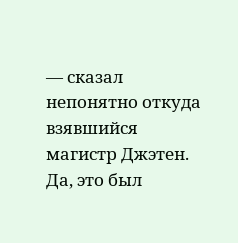— сказал непонятно откуда взявшийся магистр Джэтен.
Да, это был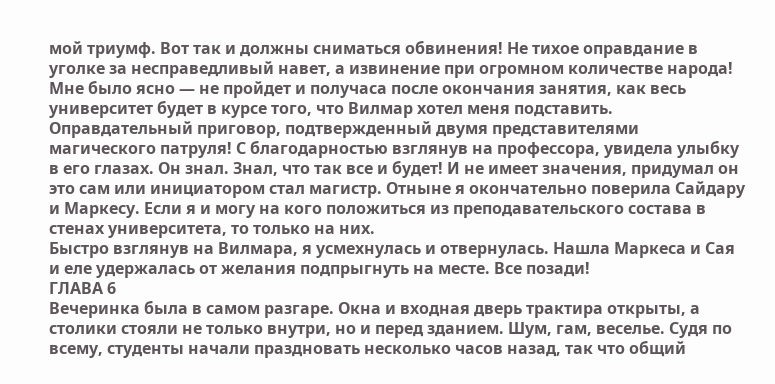мой триумф. Вот так и должны сниматься обвинения! Не тихое оправдание в уголке за несправедливый навет, а извинение при огромном количестве народа! Мне было ясно — не пройдет и получаса после окончания занятия, как весь университет будет в курсе того, что Вилмар хотел меня подставить. Оправдательный приговор, подтвержденный двумя представителями магического патруля! С благодарностью взглянув на профессора, увидела улыбку в его глазах. Он знал. Знал, что так все и будет! И не имеет значения, придумал он это сам или инициатором стал магистр. Отныне я окончательно поверила Сайдару и Маркесу. Если я и могу на кого положиться из преподавательского состава в стенах университета, то только на них.
Быстро взглянув на Вилмара, я усмехнулась и отвернулась. Нашла Маркеса и Сая и еле удержалась от желания подпрыгнуть на месте. Все позади!
ГЛАВА 6
Вечеринка была в самом разгаре. Окна и входная дверь трактира открыты, а столики стояли не только внутри, но и перед зданием. Шум, гам, веселье. Судя по всему, студенты начали праздновать несколько часов назад, так что общий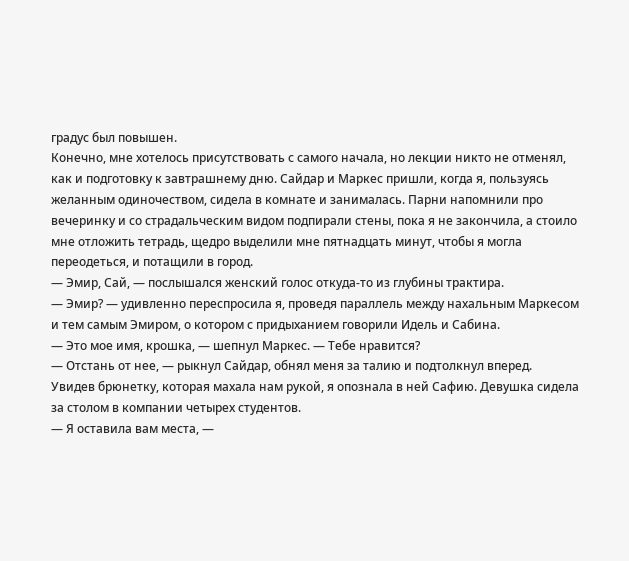градус был повышен.
Конечно, мне хотелось присутствовать с самого начала, но лекции никто не отменял, как и подготовку к завтрашнему дню. Сайдар и Маркес пришли, когда я, пользуясь желанным одиночеством, сидела в комнате и занималась. Парни напомнили про вечеринку и со страдальческим видом подпирали стены, пока я не закончила, а стоило мне отложить тетрадь, щедро выделили мне пятнадцать минут, чтобы я могла переодеться, и потащили в город.
— Эмир, Сай, — послышался женский голос откуда-то из глубины трактира.
— Эмир? — удивленно переспросила я, проведя параллель между нахальным Маркесом и тем самым Эмиром, о котором с придыханием говорили Идель и Сабина.
— Это мое имя, крошка, — шепнул Маркес. — Тебе нравится?
— Отстань от нее, — рыкнул Сайдар, обнял меня за талию и подтолкнул вперед.
Увидев брюнетку, которая махала нам рукой, я опознала в ней Сафию. Девушка сидела за столом в компании четырех студентов.
— Я оставила вам места, —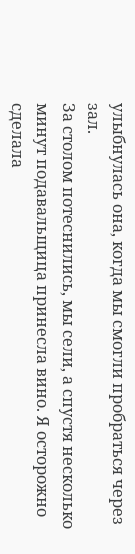улыбнулась она, когда мы смогли пробраться через зал.
За столом потеснились, мы сели, а спустя несколько минут подавальщица принесла вино. Я осторожно сделала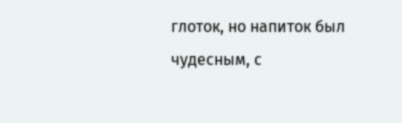глоток, но напиток был чудесным, с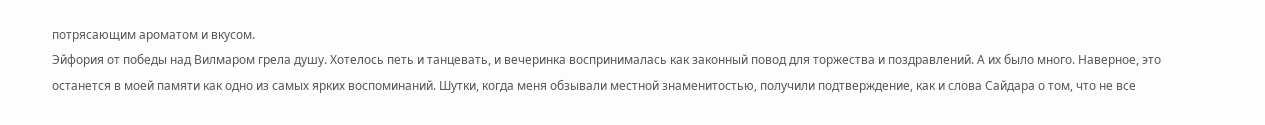потрясающим ароматом и вкусом.
Эйфория от победы над Вилмаром грела душу. Хотелось петь и танцевать, и вечеринка воспринималась как законный повод для торжества и поздравлений. А их было много. Наверное, это останется в моей памяти как одно из самых ярких воспоминаний. Шутки, когда меня обзывали местной знаменитостью, получили подтверждение, как и слова Сайдара о том, что не все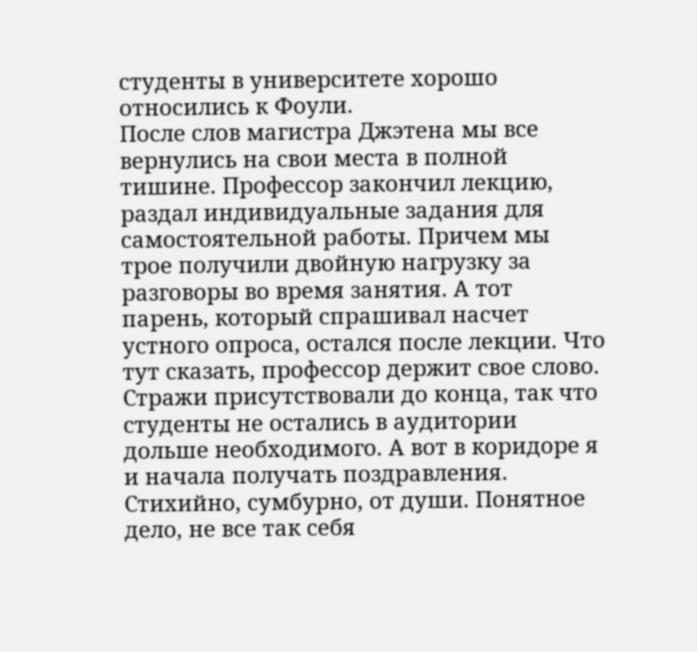студенты в университете хорошо относились к Фоули.
После слов магистра Джэтена мы все вернулись на свои места в полной тишине. Профессор закончил лекцию, раздал индивидуальные задания для самостоятельной работы. Причем мы трое получили двойную нагрузку за разговоры во время занятия. А тот парень, который спрашивал насчет устного опроса, остался после лекции. Что тут сказать, профессор держит свое слово. Стражи присутствовали до конца, так что студенты не остались в аудитории дольше необходимого. А вот в коридоре я и начала получать поздравления. Стихийно, сумбурно, от души. Понятное дело, не все так себя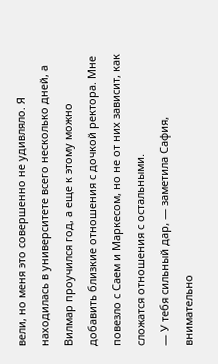вели, но меня это совершенно не удивляло. Я находилась в университете всего несколько дней, а Вилмар проучился год, а еще к этому можно добавить близкие отношения с дочкой ректора. Мне повезло с Саем и Маркесом, но не от них зависит, как сложатся отношения с остальными.
— У тебя сильный дар, — заметила Сафия, внимательно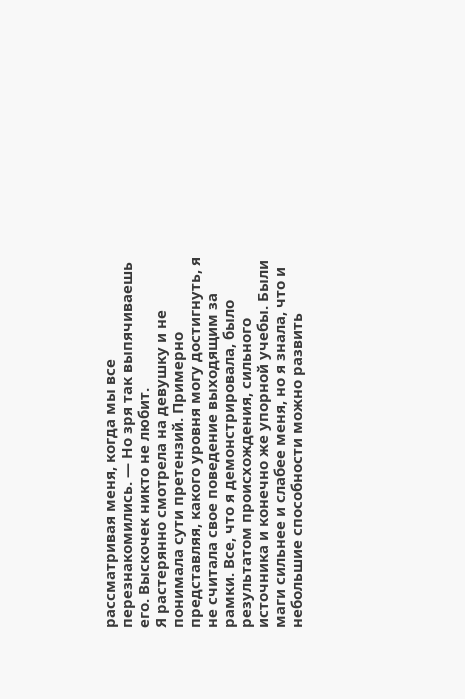рассматривая меня, когда мы все перезнакомились. — Но зря так выпячиваешь его. Выскочек никто не любит.
Я растерянно смотрела на девушку и не понимала сути претензий. Примерно представляя, какого уровня могу достигнуть, я не считала свое поведение выходящим за рамки. Все, что я демонстрировала, было результатом происхождения, сильного источника и конечно же упорной учебы. Были маги сильнее и слабее меня, но я знала, что и небольшие способности можно развить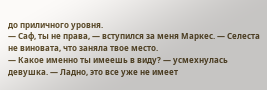до приличного уровня.
— Саф, ты не права, — вступился за меня Маркес. — Селеста не виновата, что заняла твое место.
— Какое именно ты имеешь в виду? — усмехнулась девушка. — Ладно, это все уже не имеет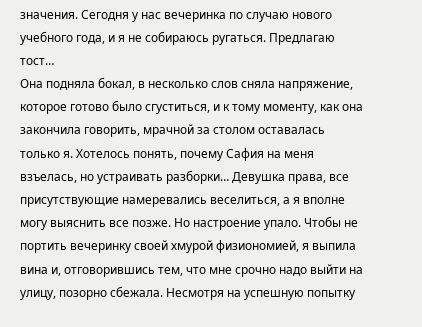значения. Сегодня у нас вечеринка по случаю нового учебного года, и я не собираюсь ругаться. Предлагаю тост…
Она подняла бокал, в несколько слов сняла напряжение, которое готово было сгуститься, и к тому моменту, как она закончила говорить, мрачной за столом оставалась только я. Хотелось понять, почему Сафия на меня взъелась, но устраивать разборки… Девушка права, все присутствующие намеревались веселиться, а я вполне могу выяснить все позже. Но настроение упало. Чтобы не портить вечеринку своей хмурой физиономией, я выпила вина и, отговорившись тем, что мне срочно надо выйти на улицу, позорно сбежала. Несмотря на успешную попытку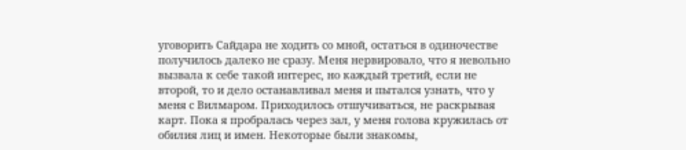уговорить Сайдара не ходить со мной, остаться в одиночестве получилось далеко не сразу. Меня нервировало, что я невольно вызвала к себе такой интерес, но каждый третий, если не второй, то и дело останавливал меня и пытался узнать, что у меня с Вилмаром. Приходилось отшучиваться, не раскрывая карт. Пока я пробралась через зал, у меня голова кружилась от обилия лиц и имен. Некоторые были знакомы,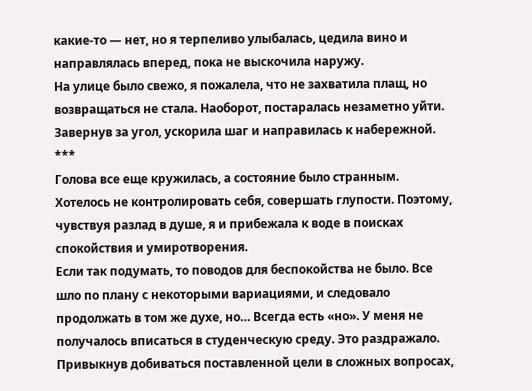какие-то — нет, но я терпеливо улыбалась, цедила вино и направлялась вперед, пока не выскочила наружу.
На улице было свежо, я пожалела, что не захватила плащ, но возвращаться не стала. Наоборот, постаралась незаметно уйти. Завернув за угол, ускорила шаг и направилась к набережной.
***
Голова все еще кружилась, а состояние было странным. Хотелось не контролировать себя, совершать глупости. Поэтому, чувствуя разлад в душе, я и прибежала к воде в поисках спокойствия и умиротворения.
Если так подумать, то поводов для беспокойства не было. Все шло по плану с некоторыми вариациями, и следовало продолжать в том же духе, но… Всегда есть «но». У меня не получалось вписаться в студенческую среду. Это раздражало. Привыкнув добиваться поставленной цели в сложных вопросах,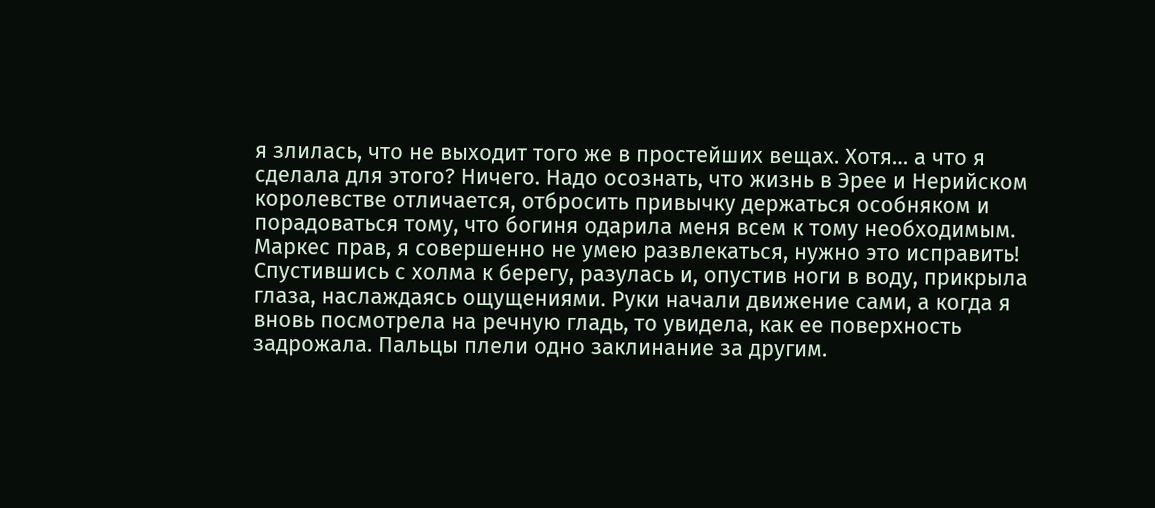я злилась, что не выходит того же в простейших вещах. Хотя… а что я сделала для этого? Ничего. Надо осознать, что жизнь в Эрее и Нерийском королевстве отличается, отбросить привычку держаться особняком и порадоваться тому, что богиня одарила меня всем к тому необходимым. Маркес прав, я совершенно не умею развлекаться, нужно это исправить!
Спустившись с холма к берегу, разулась и, опустив ноги в воду, прикрыла глаза, наслаждаясь ощущениями. Руки начали движение сами, а когда я вновь посмотрела на речную гладь, то увидела, как ее поверхность задрожала. Пальцы плели одно заклинание за другим.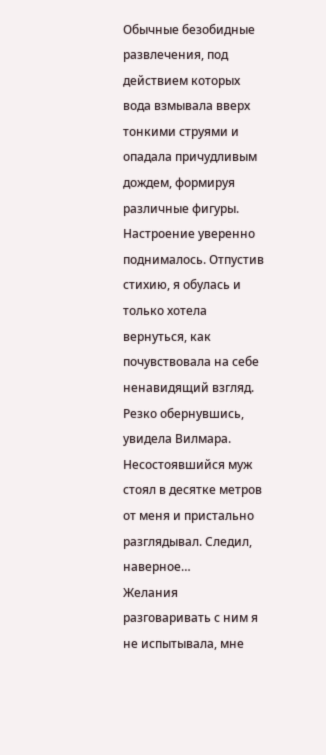Обычные безобидные развлечения, под действием которых вода взмывала вверх тонкими струями и опадала причудливым дождем, формируя различные фигуры. Настроение уверенно поднималось. Отпустив стихию, я обулась и только хотела вернуться, как почувствовала на себе ненавидящий взгляд. Резко обернувшись, увидела Вилмара. Несостоявшийся муж стоял в десятке метров от меня и пристально разглядывал. Следил, наверное…
Желания разговаривать с ним я не испытывала, мне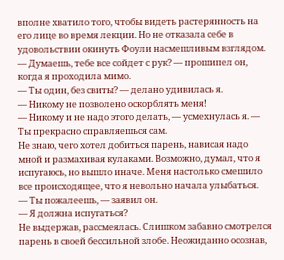вполне хватило того, чтобы видеть растерянность на его лице во время лекции. Но не отказала себе в удовольствии окинуть Фоули насмешливым взглядом.
— Думаешь, тебе все сойдет с рук? — прошипел он, когда я проходила мимо.
— Ты один, без свиты? — делано удивилась я.
— Никому не позволено оскорблять меня!
— Никому и не надо этого делать, — усмехнулась я. — Ты прекрасно справляешься сам.
Не знаю, чего хотел добиться парень, нависая надо мной и размахивая кулаками. Возможно, думал, что я испугаюсь, но вышло иначе. Меня настолько смешило все происходящее, что я невольно начала улыбаться.
— Ты пожалеешь, — заявил он.
— Я должна испугаться?
Не выдержав, рассмеялась. Слишком забавно смотрелся парень в своей бессильной злобе. Неожиданно осознав,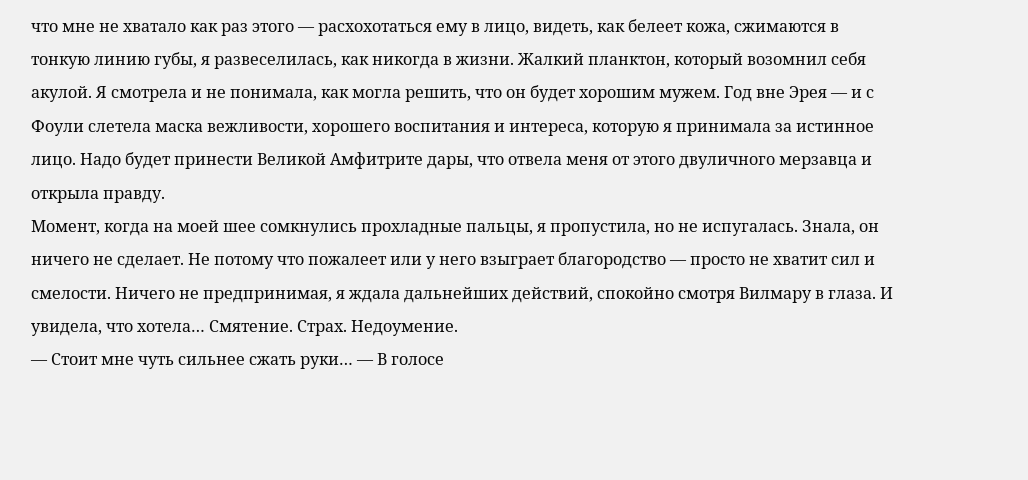что мне не хватало как раз этого — расхохотаться ему в лицо, видеть, как белеет кожа, сжимаются в тонкую линию губы, я развеселилась, как никогда в жизни. Жалкий планктон, который возомнил себя акулой. Я смотрела и не понимала, как могла решить, что он будет хорошим мужем. Год вне Эрея — и с Фоули слетела маска вежливости, хорошего воспитания и интереса, которую я принимала за истинное лицо. Надо будет принести Великой Амфитрите дары, что отвела меня от этого двуличного мерзавца и открыла правду.
Момент, когда на моей шее сомкнулись прохладные пальцы, я пропустила, но не испугалась. Знала, он ничего не сделает. Не потому что пожалеет или у него взыграет благородство — просто не хватит сил и смелости. Ничего не предпринимая, я ждала дальнейших действий, спокойно смотря Вилмару в глаза. И увидела, что хотела… Смятение. Страх. Недоумение.
— Стоит мне чуть сильнее сжать руки… — В голосе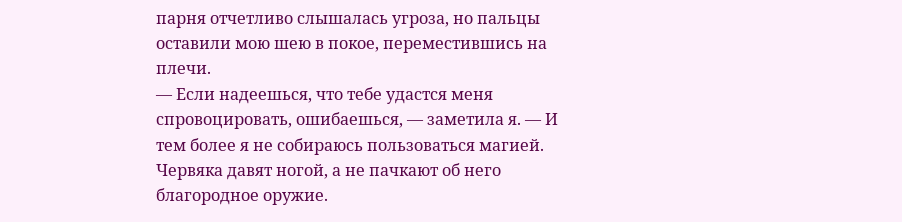парня отчетливо слышалась угроза, но пальцы оставили мою шею в покое, переместившись на плечи.
— Если надеешься, что тебе удастся меня спровоцировать, ошибаешься, — заметила я. — И тем более я не собираюсь пользоваться магией. Червяка давят ногой, а не пачкают об него благородное оружие.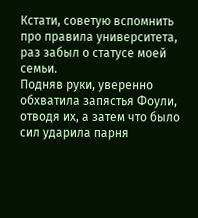Кстати, советую вспомнить про правила университета, раз забыл о статусе моей семьи.
Подняв руки, уверенно обхватила запястья Фоули, отводя их, а затем что было сил ударила парня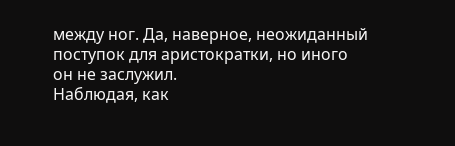между ног. Да, наверное, неожиданный поступок для аристократки, но иного он не заслужил.
Наблюдая, как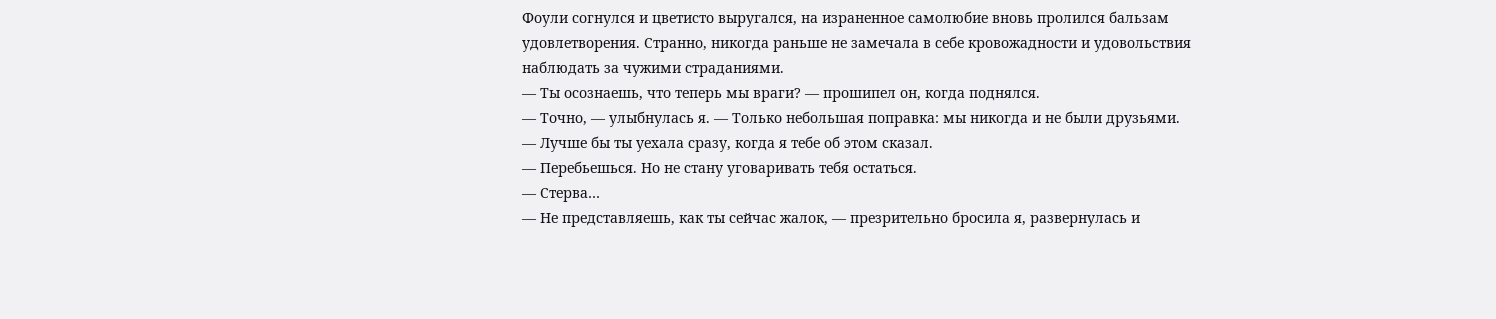Фоули согнулся и цветисто выругался, на израненное самолюбие вновь пролился бальзам удовлетворения. Странно, никогда раньше не замечала в себе кровожадности и удовольствия наблюдать за чужими страданиями.
— Ты осознаешь, что теперь мы враги? — прошипел он, когда поднялся.
— Точно, — улыбнулась я. — Только небольшая поправка: мы никогда и не были друзьями.
— Лучше бы ты уехала сразу, когда я тебе об этом сказал.
— Перебьешься. Но не стану уговаривать тебя остаться.
— Стерва…
— Не представляешь, как ты сейчас жалок, — презрительно бросила я, развернулась и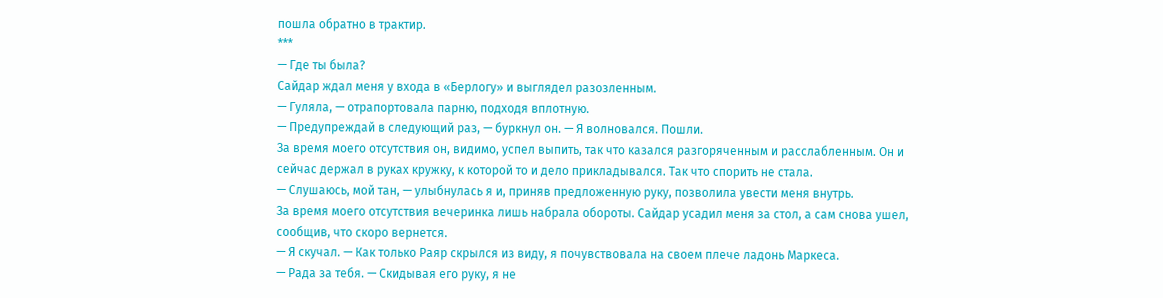пошла обратно в трактир.
***
— Где ты была?
Сайдар ждал меня у входа в «Берлогу» и выглядел разозленным.
— Гуляла, — отрапортовала парню, подходя вплотную.
— Предупреждай в следующий раз, — буркнул он. — Я волновался. Пошли.
За время моего отсутствия он, видимо, успел выпить, так что казался разгоряченным и расслабленным. Он и сейчас держал в руках кружку, к которой то и дело прикладывался. Так что спорить не стала.
— Слушаюсь, мой тан, — улыбнулась я и, приняв предложенную руку, позволила увести меня внутрь.
За время моего отсутствия вечеринка лишь набрала обороты. Сайдар усадил меня за стол, а сам снова ушел, сообщив, что скоро вернется.
— Я скучал. — Как только Раяр скрылся из виду, я почувствовала на своем плече ладонь Маркеса.
— Рада за тебя. — Скидывая его руку, я не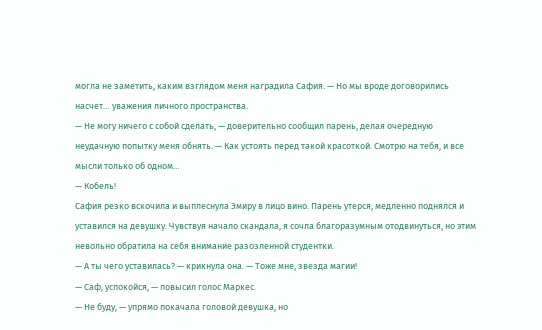могла не заметить, каким взглядом меня наградила Сафия. — Но мы вроде договорились насчет… уважения личного пространства.
— Не могу ничего с собой сделать, — доверительно сообщил парень, делая очередную неудачную попытку меня обнять. — Как устоять перед такой красоткой. Смотрю на тебя, и все мысли только об одном…
— Кобель!
Сафия резко вскочила и выплеснула Эмиру в лицо вино. Парень утерся, медленно поднялся и уставился на девушку. Чувствуя начало скандала, я сочла благоразумным отодвинуться, но этим невольно обратила на себя внимание разозленной студентки.
— А ты чего уставилась? — крикнула она. — Тоже мне, звезда магии!
— Саф, успокойся, — повысил голос Маркес.
— Не буду, — упрямо покачала головой девушка, но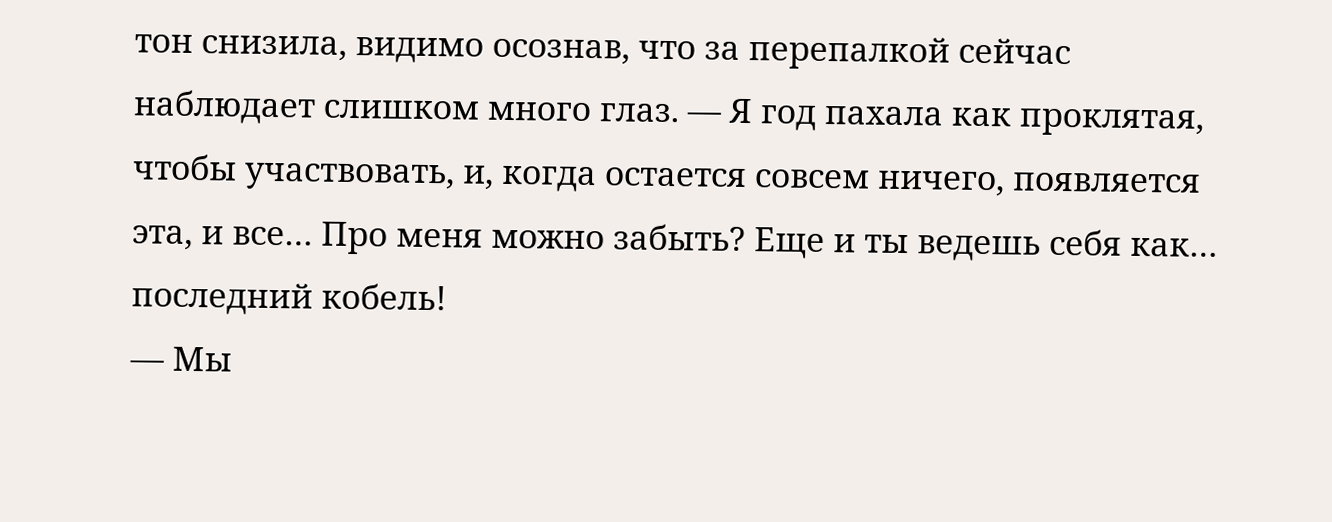тон снизила, видимо осознав, что за перепалкой сейчас наблюдает слишком много глаз. — Я год пахала как проклятая, чтобы участвовать, и, когда остается совсем ничего, появляется эта, и все… Про меня можно забыть? Еще и ты ведешь себя как… последний кобель!
— Мы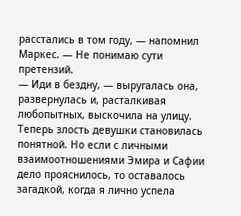расстались в том году, — напомнил Маркес. — Не понимаю сути претензий.
— Иди в бездну, — выругалась она, развернулась и, расталкивая любопытных, выскочила на улицу.
Теперь злость девушки становилась понятной. Но если с личными взаимоотношениями Эмира и Сафии дело прояснилось, то оставалось загадкой, когда я лично успела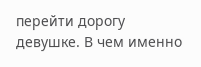перейти дорогу девушке. В чем именно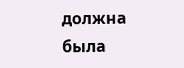должна была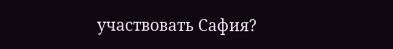участвовать Сафия?